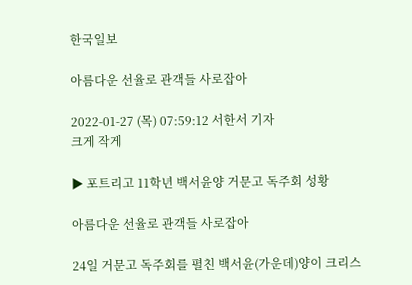한국일보

아름다운 선율로 관객들 사로잡아

2022-01-27 (목) 07:59:12 서한서 기자
크게 작게

▶ 포트리고 11학년 백서윤양 거문고 독주회 성황

아름다운 선율로 관객들 사로잡아

24일 거문고 독주회를 펼친 백서윤(가운데)양이 크리스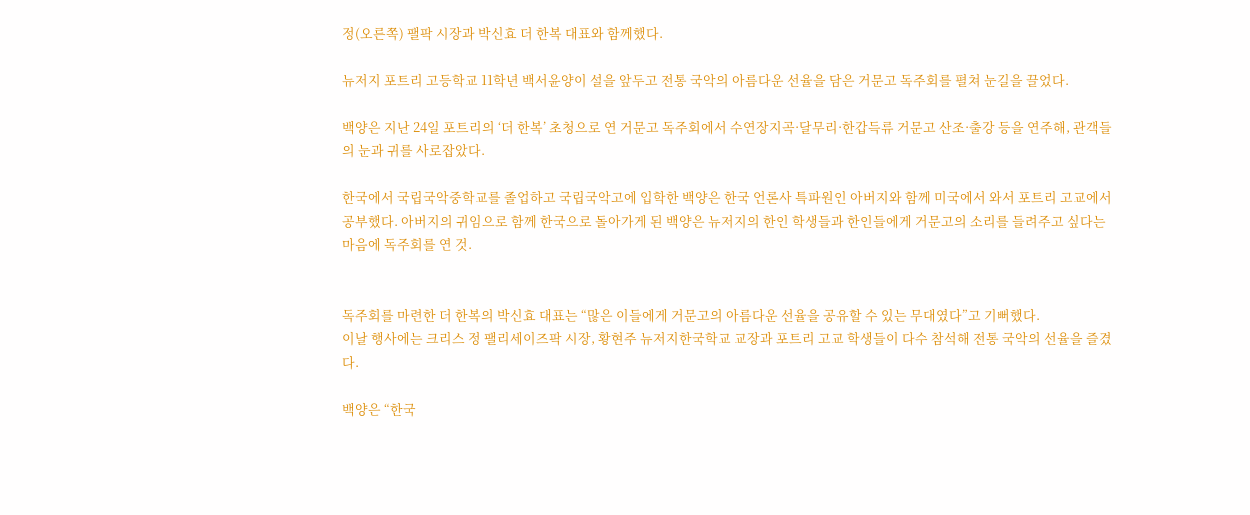정(오른쪽) 팰팍 시장과 박신효 더 한복 대표와 함께했다.

뉴저지 포트리 고등학교 11학년 백서윤양이 설을 앞두고 전통 국악의 아름다운 선율을 담은 거문고 독주회를 펼쳐 눈길을 끌었다.

백양은 지난 24일 포트리의 ‘더 한복’ 초청으로 연 거문고 독주회에서 수연장지곡·달무리·한갑득류 거문고 산조·출강 등을 연주해, 관객들의 눈과 귀를 사로잡았다.

한국에서 국립국악중학교를 졸업하고 국립국악고에 입학한 백양은 한국 언론사 특파원인 아버지와 함께 미국에서 와서 포트리 고교에서 공부했다. 아버지의 귀임으로 함께 한국으로 돌아가게 된 백양은 뉴저지의 한인 학생들과 한인들에게 거문고의 소리를 들려주고 싶다는 마음에 독주회를 연 것.


독주회를 마련한 더 한복의 박신효 대표는 “많은 이들에게 거문고의 아름다운 선율을 공유할 수 있는 무대였다”고 기뻐했다.
이날 행사에는 크리스 정 팰리세이즈팍 시장, 황현주 뉴저지한국학교 교장과 포트리 고교 학생들이 다수 참석해 전통 국악의 선율을 즐겼다.

백양은 “한국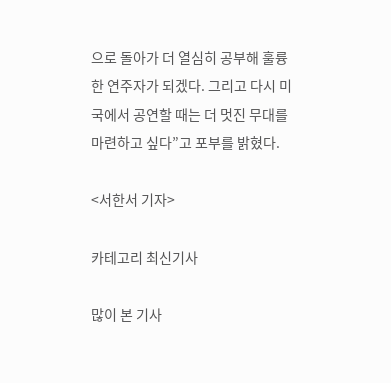으로 돌아가 더 열심히 공부해 훌륭한 연주자가 되겠다. 그리고 다시 미국에서 공연할 때는 더 멋진 무대를 마련하고 싶다”고 포부를 밝혔다.

<서한서 기자>

카테고리 최신기사

많이 본 기사